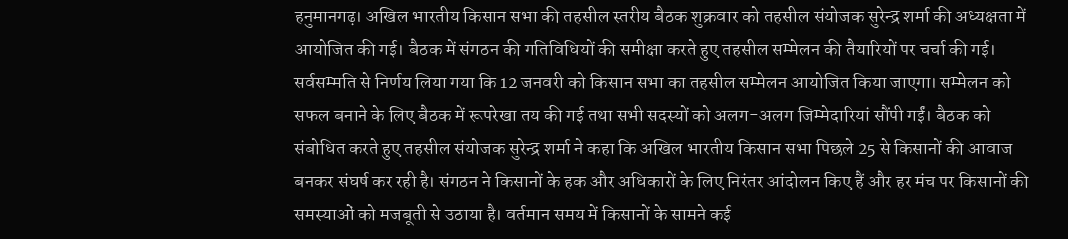हनुमानगढ़। अखिल भारतीय किसान सभा की तहसील स्तरीय बैठक शुक्रवार को तहसील संयोजक सुरेन्द्र शर्मा की अध्यक्षता में आयोजित की गई। बैठक में संगठन की गतिविधियों की समीक्षा करते हुए तहसील सम्मेलन की तैयारियों पर चर्चा की गई। सर्वसम्मति से निर्णय लिया गया कि 12 जनवरी को किसान सभा का तहसील सम्मेलन आयोजित किया जाएगा। सम्मेलन को सफल बनाने के लिए बैठक में रूपरेखा तय की गई तथा सभी सदस्यों को अलग-अलग जिम्मेदारियां सौंपी गईं। बैठक को संबोधित करते हुए तहसील संयोजक सुरेन्द्र शर्मा ने कहा कि अखिल भारतीय किसान सभा पिछले 25 से किसानों की आवाज बनकर संघर्ष कर रही है। संगठन ने किसानों के हक और अधिकारों के लिए निरंतर आंदोलन किए हैं और हर मंच पर किसानों की समस्याओं को मजबूती से उठाया है। वर्तमान समय में किसानों के सामने कई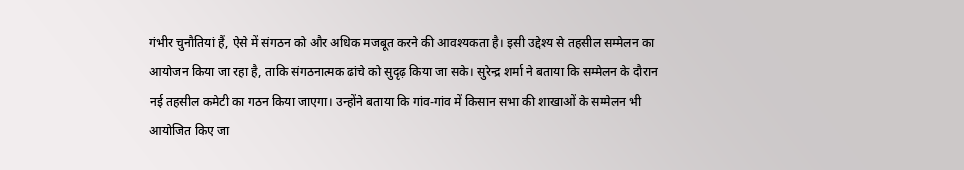गंभीर चुनौतियां हैं, ऐसे में संगठन को और अधिक मजबूत करने की आवश्यकता है। इसी उद्देश्य से तहसील सम्मेलन का आयोजन किया जा रहा है, ताकि संगठनात्मक ढांचे को सुदृढ़ किया जा सके। सुरेन्द्र शर्मा ने बताया कि सम्मेलन के दौरान नई तहसील कमेटी का गठन किया जाएगा। उन्होंने बताया कि गांव-गांव में किसान सभा की शाखाओं के सम्मेलन भी आयोजित किए जा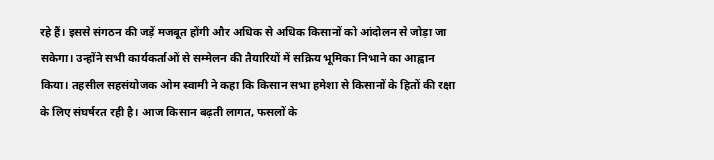रहे हैं। इससे संगठन की जड़ें मजबूत होंगी और अधिक से अधिक किसानों को आंदोलन से जोड़ा जा सकेगा। उन्होंने सभी कार्यकर्ताओं से सम्मेलन की तैयारियों में सक्रिय भूमिका निभाने का आह्वान किया। तहसील सहसंयोजक ओम स्वामी ने कहा कि किसान सभा हमेशा से किसानों के हितों की रक्षा के लिए संघर्षरत रही है। आज किसान बढ़ती लागत, फसलों के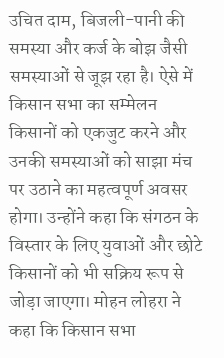उचित दाम, बिजली-पानी की समस्या और कर्ज के बोझ जैसी समस्याओं से जूझ रहा है। ऐसे में किसान सभा का सम्मेलन किसानों को एकजुट करने और उनकी समस्याओं को साझा मंच पर उठाने का महत्वपूर्ण अवसर होगा। उन्होंने कहा कि संगठन के विस्तार के लिए युवाओं और छोटे किसानों को भी सक्रिय रूप से जोड़ा जाएगा। मोहन लोहरा ने कहा कि किसान सभा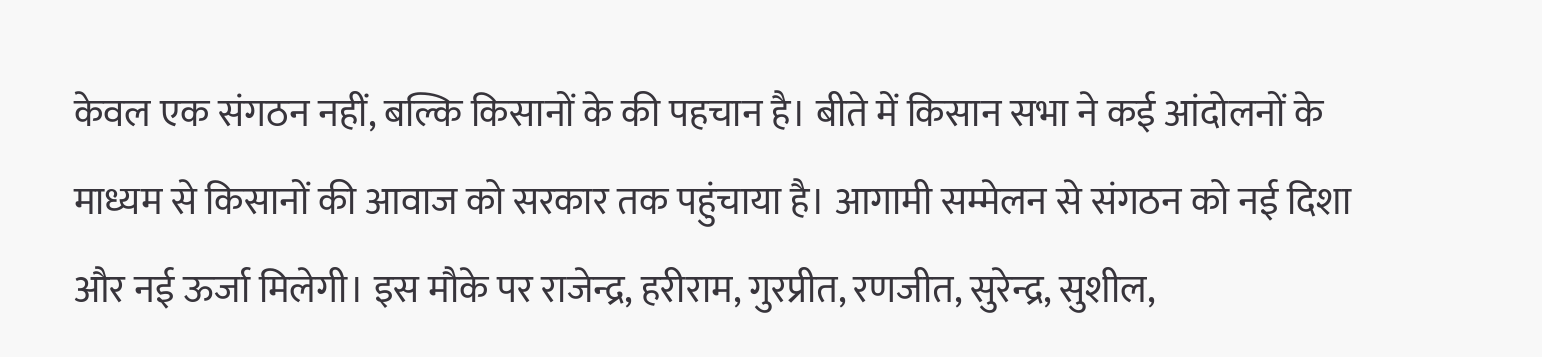केवल एक संगठन नहीं, बल्कि किसानों के की पहचान है। बीते में किसान सभा ने कई आंदोलनों के माध्यम से किसानों की आवाज को सरकार तक पहुंचाया है। आगामी सम्मेलन से संगठन को नई दिशा और नई ऊर्जा मिलेगी। इस मौके पर राजेन्द्र, हरीराम, गुरप्रीत, रणजीत, सुरेन्द्र, सुशील,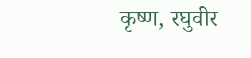कृष्ण, रघुवीर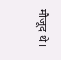मौजूद थे।